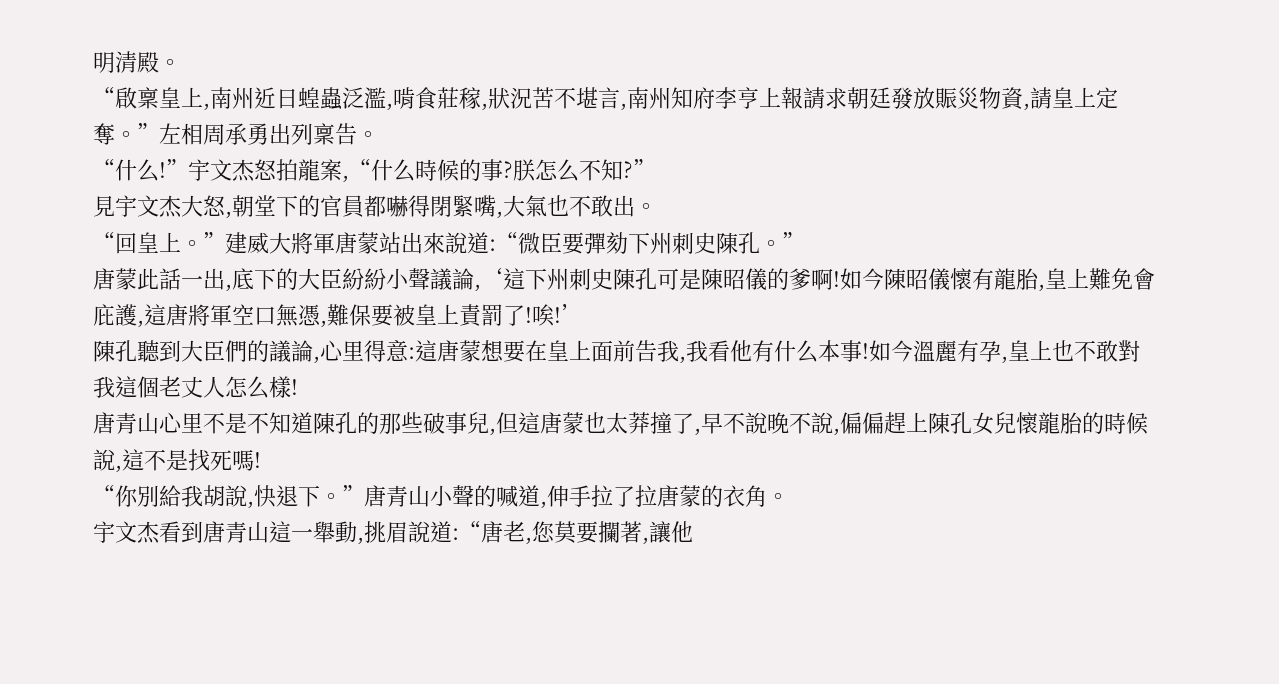明清殿。
“啟稟皇上,南州近日蝗蟲泛濫,啃食莊稼,狀況苦不堪言,南州知府李亨上報請求朝廷發放賑災物資,請皇上定奪。”左相周承勇出列稟告。
“什么!”宇文杰怒拍龍案,“什么時候的事?朕怎么不知?”
見宇文杰大怒,朝堂下的官員都嚇得閉緊嘴,大氣也不敢出。
“回皇上。”建威大將軍唐蒙站出來說道:“微臣要彈劾下州刺史陳孔。”
唐蒙此話一出,底下的大臣紛紛小聲議論,‘這下州刺史陳孔可是陳昭儀的爹啊!如今陳昭儀懷有龍胎,皇上難免會庇護,這唐將軍空口無憑,難保要被皇上責罰了!唉!’
陳孔聽到大臣們的議論,心里得意:這唐蒙想要在皇上面前告我,我看他有什么本事!如今溫麗有孕,皇上也不敢對我這個老丈人怎么樣!
唐青山心里不是不知道陳孔的那些破事兒,但這唐蒙也太莽撞了,早不說晚不說,偏偏趕上陳孔女兒懷龍胎的時候說,這不是找死嗎!
“你別給我胡說,快退下。”唐青山小聲的喊道,伸手拉了拉唐蒙的衣角。
宇文杰看到唐青山這一舉動,挑眉說道:“唐老,您莫要攔著,讓他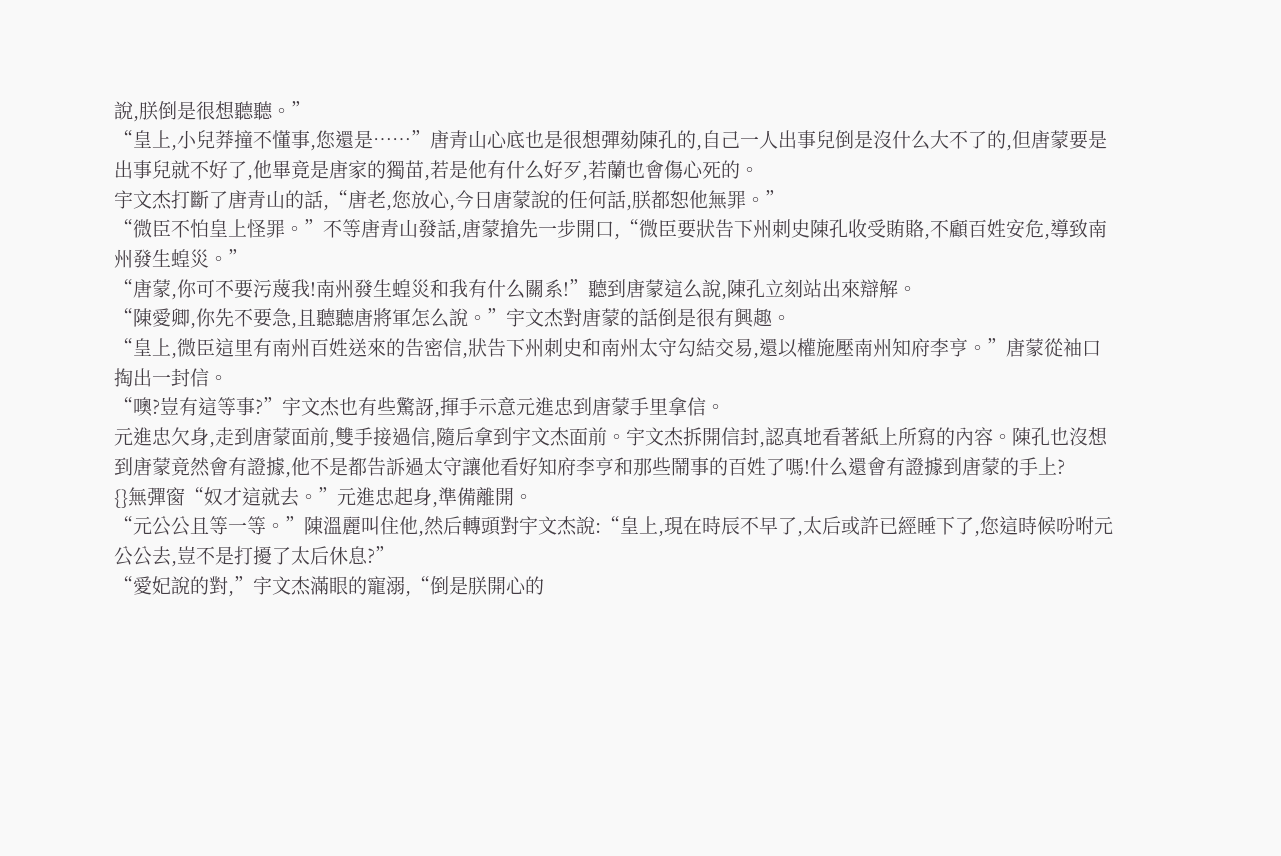說,朕倒是很想聽聽。”
“皇上,小兒莽撞不懂事,您還是……”唐青山心底也是很想彈劾陳孔的,自己一人出事兒倒是沒什么大不了的,但唐蒙要是出事兒就不好了,他畢竟是唐家的獨苗,若是他有什么好歹,若蘭也會傷心死的。
宇文杰打斷了唐青山的話,“唐老,您放心,今日唐蒙說的任何話,朕都恕他無罪。”
“微臣不怕皇上怪罪。”不等唐青山發話,唐蒙搶先一步開口,“微臣要狀告下州刺史陳孔收受賄賂,不顧百姓安危,導致南州發生蝗災。”
“唐蒙,你可不要污蔑我!南州發生蝗災和我有什么關系!”聽到唐蒙這么說,陳孔立刻站出來辯解。
“陳愛卿,你先不要急,且聽聽唐將軍怎么說。”宇文杰對唐蒙的話倒是很有興趣。
“皇上,微臣這里有南州百姓送來的告密信,狀告下州刺史和南州太守勾結交易,還以權施壓南州知府李亨。”唐蒙從袖口掏出一封信。
“噢?豈有這等事?”宇文杰也有些驚訝,揮手示意元進忠到唐蒙手里拿信。
元進忠欠身,走到唐蒙面前,雙手接過信,隨后拿到宇文杰面前。宇文杰拆開信封,認真地看著紙上所寫的內容。陳孔也沒想到唐蒙竟然會有證據,他不是都告訴過太守讓他看好知府李亨和那些鬧事的百姓了嗎!什么還會有證據到唐蒙的手上?
{}無彈窗“奴才這就去。”元進忠起身,準備離開。
“元公公且等一等。”陳溫麗叫住他,然后轉頭對宇文杰說:“皇上,現在時辰不早了,太后或許已經睡下了,您這時候吩咐元公公去,豈不是打擾了太后休息?”
“愛妃說的對,”宇文杰滿眼的寵溺,“倒是朕開心的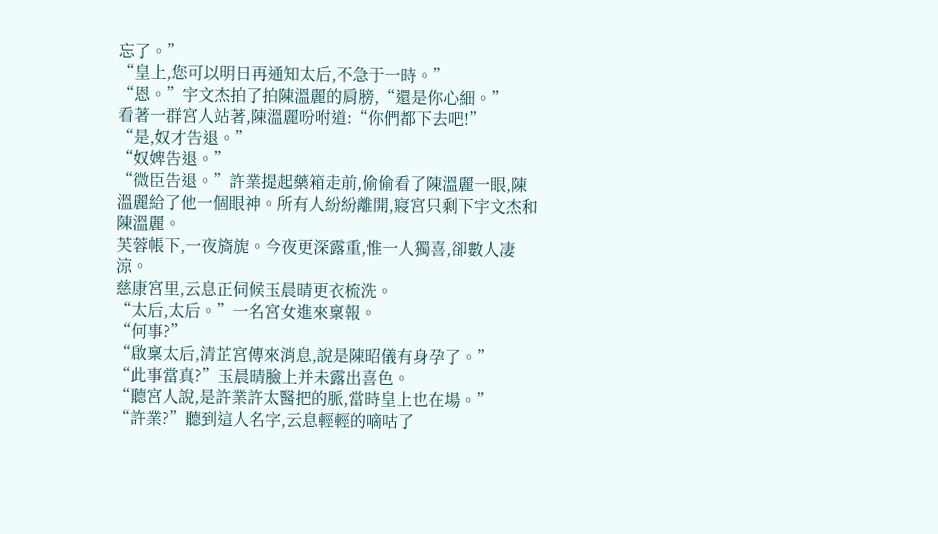忘了。”
“皇上,您可以明日再通知太后,不急于一時。”
“恩。”宇文杰拍了拍陳溫麗的肩膀,“還是你心細。”
看著一群宮人站著,陳溫麗吩咐道:“你們都下去吧!”
“是,奴才告退。”
“奴婢告退。”
“微臣告退。”許業提起藥箱走前,偷偷看了陳溫麗一眼,陳溫麗給了他一個眼神。所有人紛紛離開,寢宮只剩下宇文杰和陳溫麗。
芙蓉帳下,一夜旖旎。今夜更深露重,惟一人獨喜,卻數人凄涼。
慈康宮里,云息正伺候玉晨晴更衣梳洗。
“太后,太后。”一名宮女進來稟報。
“何事?”
“啟稟太后,清芷宮傳來消息,說是陳昭儀有身孕了。”
“此事當真?”玉晨晴臉上并未露出喜色。
“聽宮人說,是許業許太醫把的脈,當時皇上也在場。”
“許業?”聽到這人名字,云息輕輕的嘀咕了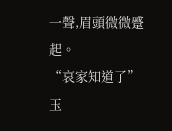一聲,眉頭微微蹙起。
“哀家知道了”玉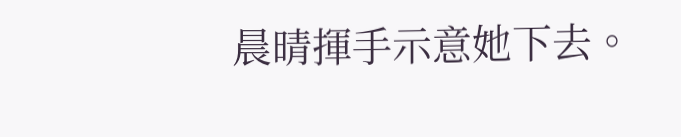晨晴揮手示意她下去。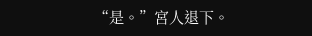“是。”宮人退下。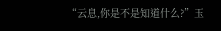“云息,你是不是知道什么?”玉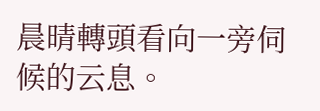晨晴轉頭看向一旁伺候的云息。